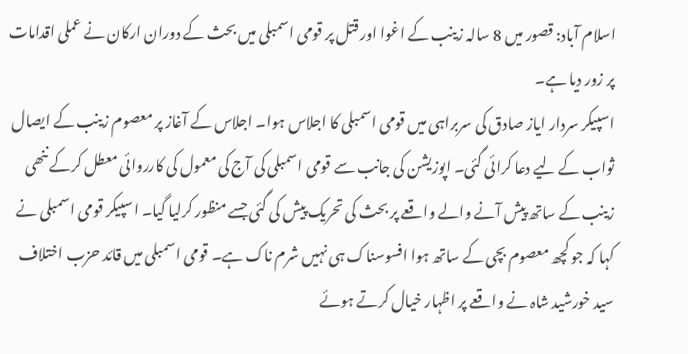اسلام آباد: قصور میں 8 سالہ زینب کے اغوا اور قتل پر قومی اسمبلی میں بحث کے دوران ارکان نے عملی اقدامات پر زور دیا ہے۔
اسپیکر سردار ایاز صادق کی سربراہی میں قومی اسمبلی کا اجلاس ہوا۔ اجلاس کے آغاز پر معصوم زینب کے ایصال ثواب کے لیے دعا کرائی گئی۔ اپوزیشن کی جانب سے قومی اسمبلی کی آج کی معمول کی کارروائی معطل کرکے ننھی زینب کے ساتھ پیش آنے والے واقعے پر بحث کی تحریک پیش کی گئی جسے منظور کرلیا گیا۔ اسپیکر قومی اسمبلی نے کہا کہ جو کچھ معصوم بچی کے ساتھ ہوا افسوسناک ہی نہیں شرم ناک ہے۔ قومی اسمبلی میں قائد حزب اختلاف سید خورشید شاہ نے واقعے پر اظہار خیال کرتے ہوئے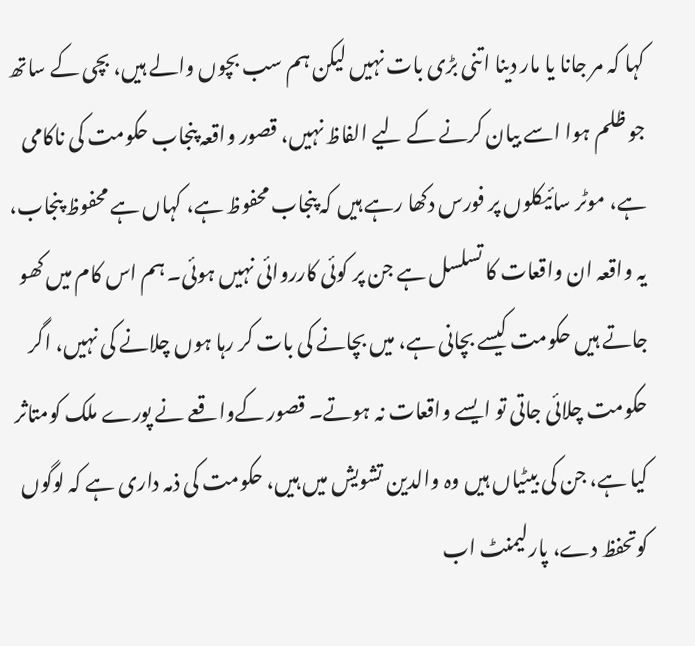کہا کہ مر جانا یا مار دینا اتنی بڑی بات نہیں لیکن ہم سب بچوں والے ہیں، بچی کے ساتھ جو ظلم ہوا اسے بیان کرنے کے لیے الفاظ نہیں، قصور واقعہ پنجاب حکومت کی ناکامی ہے، موٹر سائیکلوں پر فورس دکھا رہے ہیں کہ پنجاب محفوظ ہے، کہاں ہے محفوظ پنجاب، یہ واقعہ ان واقعات کا تسلسل ہے جن پر کوئی کارروائی نہیں ہوئی۔ ہم اس کام میں کھو جاتے ہیں حکومت کیسے بچانی ہے، میں بچانے کی بات کر رہا ہوں چلانے کی نہیں، اگر حکومت چلائی جاتی تو ایسے واقعات نہ ہوتے۔ قصور کےواقعے نے پورے ملک کومتاثر کیا ہے، جن کی بیٹیاں ہیں وہ والدین تشویش میں ہیں، حکومت کی ذمہ داری ہے کہ لوگوں کوتحفظ دے، پارلیمنٹ اب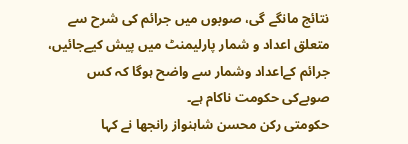نتائج مانگے گی، صوبوں میں جرائم کی شرح سے متعلق اعداد و شمار پارلیمنٹ میں پیش کیےجائیں، جرائم کےاعداد وشمار سے واضح ہوگا کہ کس صوبےکی حکومت ناکام ہے۔
حکومتی رکن محسن شاہنواز رانجھا نے کہا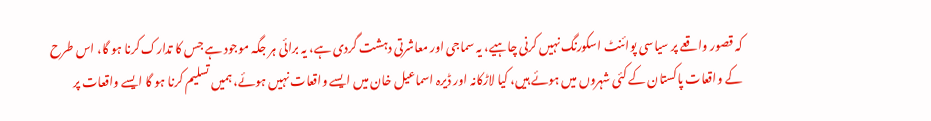کہ قصور واقعے پر سیاسی پوائنٹ اسکورنگ نہیں کرنی چاہیے، یہ سماجی اور معاشرتی دہشت گردی ہے، یہ برائی ہر جگہ موجود ہے جس کا تدارک کرنا ہو گا، اس طرح کے واقعات پاکستان کے کئی شہروں میں ہوئے ہیں، کیا لاڑکانہ اور ڈیرہ اسماعیل خان میں ایسے واقعات نہیں ہوئے، ہمیں تسلیم کرنا ہو گا ایسے واقعات پر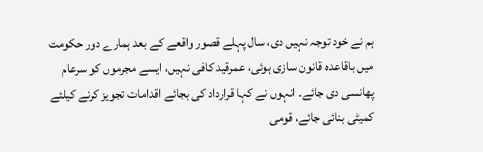ہم نے خود توجہ نہیں دی، سال پہلے قصور واقعے کے بعد ہمارے دور حکومت میں باقاعدہ قانون سازی ہوئی، عمرقید کافی نہیں، ایسے مجرموں کو سرعام پھانسی دی جائے۔ انہوں نے کہا قرارداد کی بجائے اقدامات تجویز کرنے کیلئے کمیٹی بنائی جائے، قومی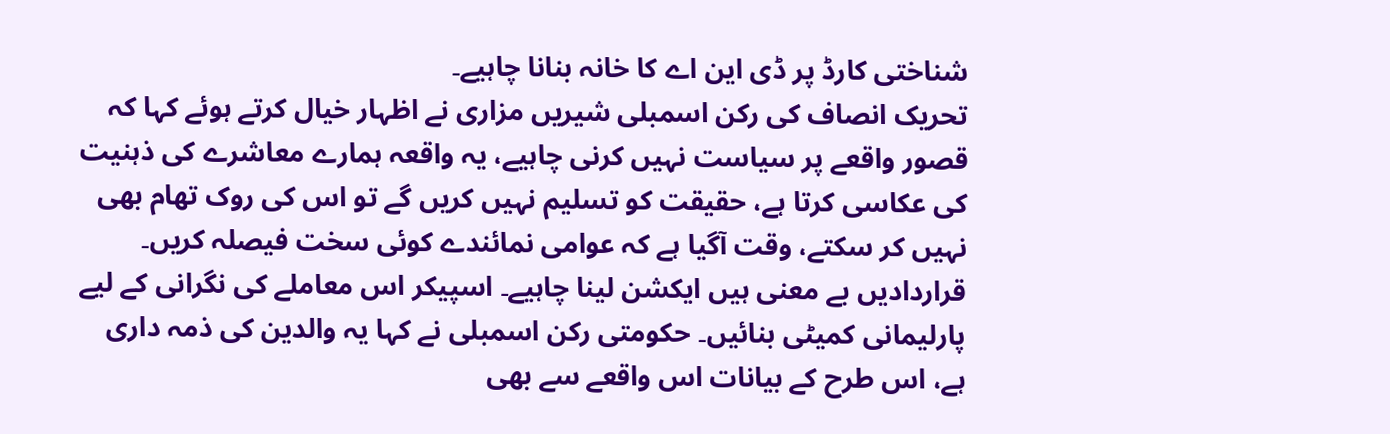شناختی کارڈ پر ڈی این اے کا خانہ بنانا چاہیے۔
تحریک انصاف کی رکن اسمبلی شیریں مزاری نے اظہار خیال کرتے ہوئے کہا کہ قصور واقعے پر سیاست نہیں کرنی چاہیے، یہ واقعہ ہمارے معاشرے کی ذہنیت کی عکاسی کرتا ہے، حقیقت کو تسلیم نہیں کریں گے تو اس کی روک تھام بھی نہیں کر سکتے، وقت آگیا ہے کہ عوامی نمائندے کوئی سخت فیصلہ کریں۔ قراردادیں بے معنی ہیں ایکشن لینا چاہیے۔ اسپیکر اس معاملے کی نگرانی کے لیے پارلیمانی کمیٹی بنائیں۔ حکومتی رکن اسمبلی نے کہا یہ والدین کی ذمہ داری ہے، اس طرح کے بیانات اس واقعے سے بھی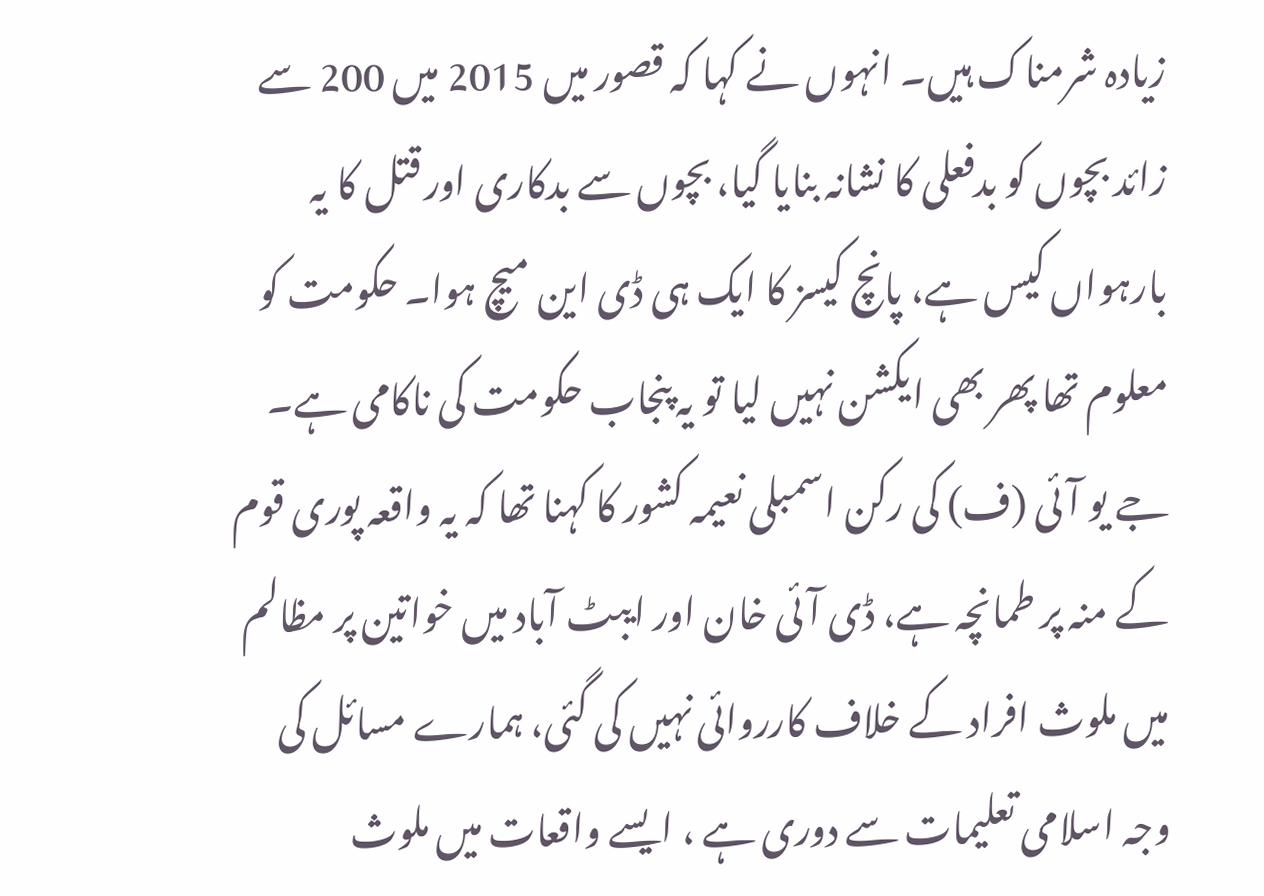زیادہ شرمناک ہیں۔ انہوں نے کہا کہ قصور میں 2015 میں 200 سے زائد بچوں کو بدفعلی کا نشانہ بنایا گیا، بچوں سے بدکاری اور قتل کا یہ بارہواں کیس ہے، پانچ کیسز کا ایک ہی ڈی این میچ ہوا۔ حکومت کو معلوم تھا پھر بھی ایکشن نہیں لیا تو یہ پنجاب حکومت کی ناکامی ہے۔
جے یو آئی (ف) کی رکن اسمبلی نعیمہ کشور کا کہنا تھا کہ یہ واقعہ پوری قوم کے منہ پر طمانچہ ہے، ڈی آئی خان اور ایبٹ آباد میں خواتین پر مظالم میں ملوث افراد کے خلاف کارروائی نہیں کی گئی، ہمارے مسائل کی وجہ اسلامی تعلیمات سے دوری ہے ، ایسے واقعات میں ملوث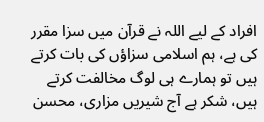افراد کے لیے اللہ نے قرآن میں سزا مقرر کی ہے، ہم اسلامی سزاؤں کی بات کرتے ہیں تو ہمارے ہی لوگ مخالفت کرتے ہیں، شکر ہے آج شیریں مزاری، محسن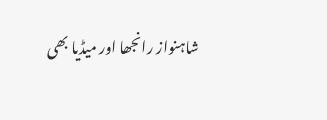شاہنواز رانجھا اور میڈیا بھی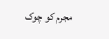مجرم کو چوک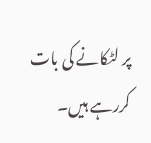پر لٹکانے کی بات کررہے ہیں۔